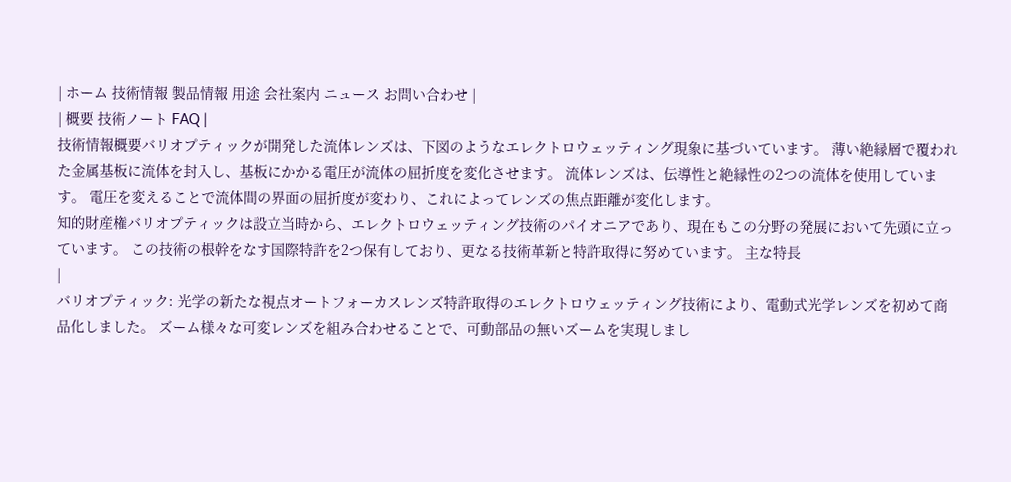| ホーム 技術情報 製品情報 用途 会社案内 ニュース お問い合わせ |
| 概要 技術ノート FAQ |
技術情報概要バリオプティックが開発した流体レンズは、下図のようなエレクトロウェッティング現象に基づいています。 薄い絶縁層で覆われた金属基板に流体を封入し、基板にかかる電圧が流体の屈折度を変化させます。 流体レンズは、伝導性と絶縁性の2つの流体を使用しています。 電圧を変えることで流体間の界面の屈折度が変わり、これによってレンズの焦点距離が変化します。
知的財産権バリオプティックは設立当時から、エレクトロウェッティング技術のパイオニアであり、現在もこの分野の発展において先頭に立っています。 この技術の根幹をなす国際特許を2つ保有しており、更なる技術革新と特許取得に努めています。 主な特長
|
バリオプティック: 光学の新たな視点オートフォーカスレンズ特許取得のエレクトロウェッティング技術により、電動式光学レンズを初めて商品化しました。 ズーム様々な可変レンズを組み合わせることで、可動部品の無いズームを実現しまし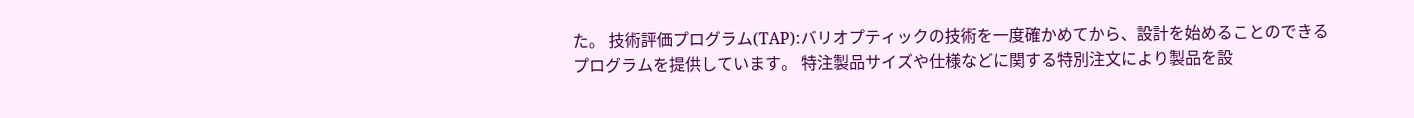た。 技術評価プログラム(TAP):バリオプティックの技術を一度確かめてから、設計を始めることのできるプログラムを提供しています。 特注製品サイズや仕様などに関する特別注文により製品を設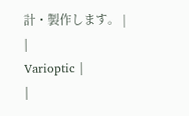計・製作します。 |
|
Varioptic |
|